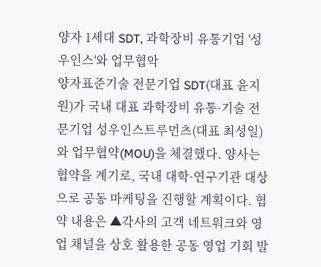양자 1세대 SDT, 과학장비 유통기업 '성우인스'와 업무협악
양자표준기술 전문기업 SDT(대표 윤지원)가 국내 대표 과학장비 유통·기술 전문기업 성우인스트루먼츠(대표 최성일)와 업무협약(MOU)을 체결했다. 양사는 협약을 계기로, 국내 대학·연구기관 대상으로 공동 마케팅을 진행할 계획이다. 협약 내용은 ▲각사의 고객 네트워크와 영업 채널을 상호 활용한 공동 영업 기회 발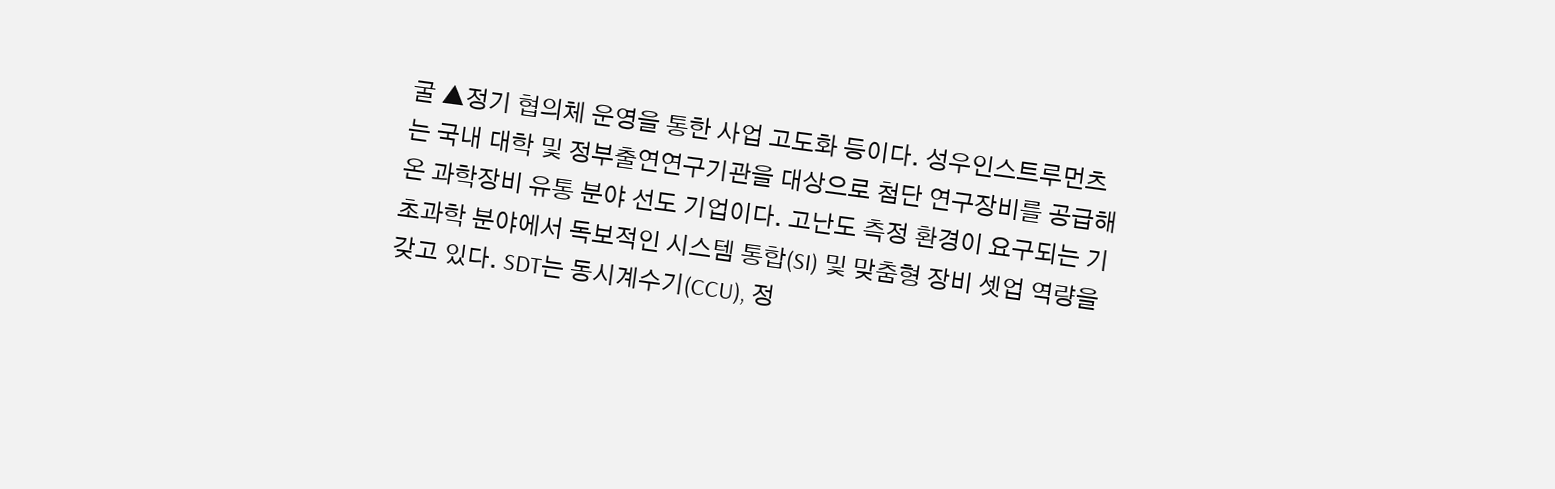굴 ▲정기 협의체 운영을 통한 사업 고도화 등이다. 성우인스트루먼츠는 국내 대학 및 정부출연연구기관을 대상으로 첨단 연구장비를 공급해 온 과학장비 유통 분야 선도 기업이다. 고난도 측정 환경이 요구되는 기초과학 분야에서 독보적인 시스템 통합(SI) 및 맞춤형 장비 셋업 역량을 갖고 있다. SDT는 동시계수기(CCU), 정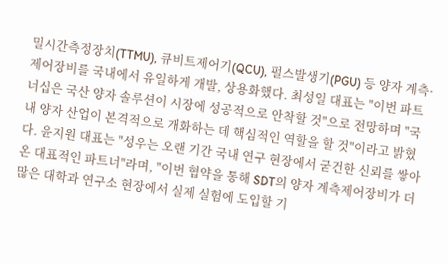밀시간측정장치(TTMU), 큐비트제어기(QCU), 펄스발생기(PGU) 등 양자 계측·제어장비를 국내에서 유일하게 개발, 상용화했다. 최성일 대표는 "이번 파트너십은 국산 양자 솔루션이 시장에 성공적으로 안착할 것"으로 전망하며 "국내 양자 산업이 본격적으로 개화하는 데 핵심적인 역할을 할 것"이라고 밝혔다. 윤지원 대표는 "성우는 오랜 기간 국내 연구 현장에서 굳건한 신뢰를 쌓아온 대표적인 파트너"라며, "이번 협약을 통해 SDT의 양자 계측제어장비가 더 많은 대학과 연구소 현장에서 실제 실험에 도입할 기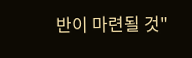반이 마련될 것"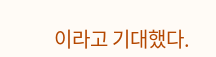이라고 기대했다.